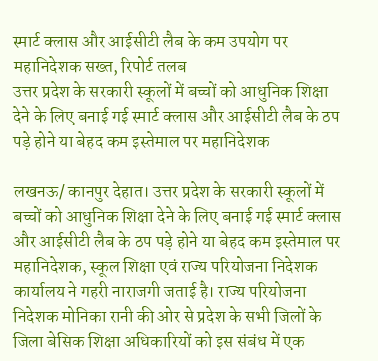स्मार्ट क्लास और आईसीटी लैब के कम उपयोग पर महानिदेशक सख्त, रिपोर्ट तलब
उत्तर प्रदेश के सरकारी स्कूलों में बच्चों को आधुनिक शिक्षा देने के लिए बनाई गई स्मार्ट क्लास और आईसीटी लैब के ठप पड़े होने या बेहद कम इस्तेमाल पर महानिदेशक

लखनऊ/ कानपुर देहात। उत्तर प्रदेश के सरकारी स्कूलों में बच्चों को आधुनिक शिक्षा देने के लिए बनाई गई स्मार्ट क्लास और आईसीटी लैब के ठप पड़े होने या बेहद कम इस्तेमाल पर महानिदेशक, स्कूल शिक्षा एवं राज्य परियोजना निदेशक कार्यालय ने गहरी नाराजगी जताई है। राज्य परियोजना निदेशक मोनिका रानी की ओर से प्रदेश के सभी जिलों के जिला बेसिक शिक्षा अधिकारियों को इस संबंध में एक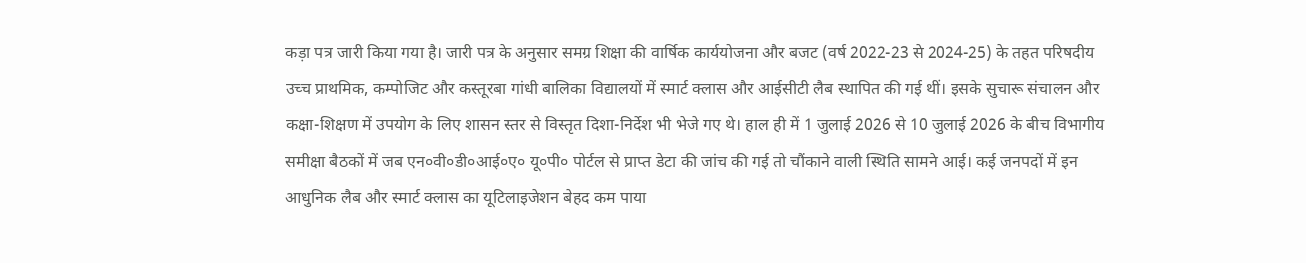कड़ा पत्र जारी किया गया है। जारी पत्र के अनुसार समग्र शिक्षा की वार्षिक कार्ययोजना और बजट (वर्ष 2022-23 से 2024-25) के तहत परिषदीय उच्च प्राथमिक, कम्पोजिट और कस्तूरबा गांधी बालिका विद्यालयों में स्मार्ट क्लास और आईसीटी लैब स्थापित की गई थीं। इसके सुचारू संचालन और कक्षा-शिक्षण में उपयोग के लिए शासन स्तर से विस्तृत दिशा-निर्देश भी भेजे गए थे। हाल ही में 1 जुलाई 2026 से 10 जुलाई 2026 के बीच विभागीय समीक्षा बैठकों में जब एन०वी०डी०आई०ए० यू०पी० पोर्टल से प्राप्त डेटा की जांच की गई तो चौंकाने वाली स्थिति सामने आई। कई जनपदों में इन आधुनिक लैब और स्मार्ट क्लास का यूटिलाइजेशन बेहद कम पाया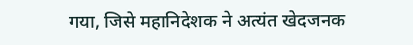गया, जिसे महानिदेशक ने अत्यंत खेदजनक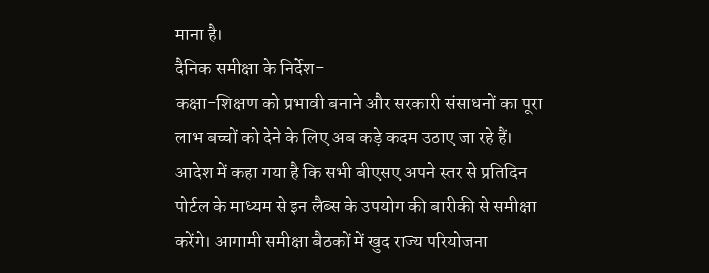माना है।
दैनिक समीक्षा के निर्देश-
कक्षा-शिक्षण को प्रभावी बनाने और सरकारी संसाधनों का पूरा लाभ बच्चों को देने के लिए अब कड़े कदम उठाए जा रहे हैं। आदेश में कहा गया है कि सभी बीएसए अपने स्तर से प्रतिदिन पोर्टल के माध्यम से इन लैब्स के उपयोग की बारीकी से समीक्षा करेंगे। आगामी समीक्षा बैठकों में खुद राज्य परियोजना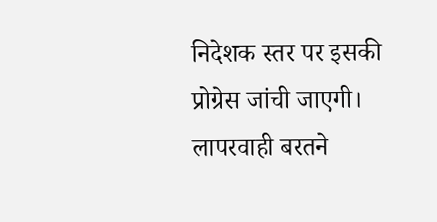निदेशक स्तर पर इसकी प्रोग्रेस जांची जाएगी। लापरवाही बरतने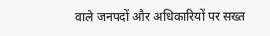वाले जनपदों और अधिकारियों पर सख्त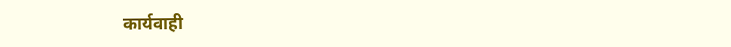कार्यवाही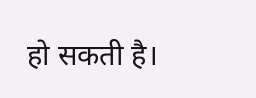हो सकती है।